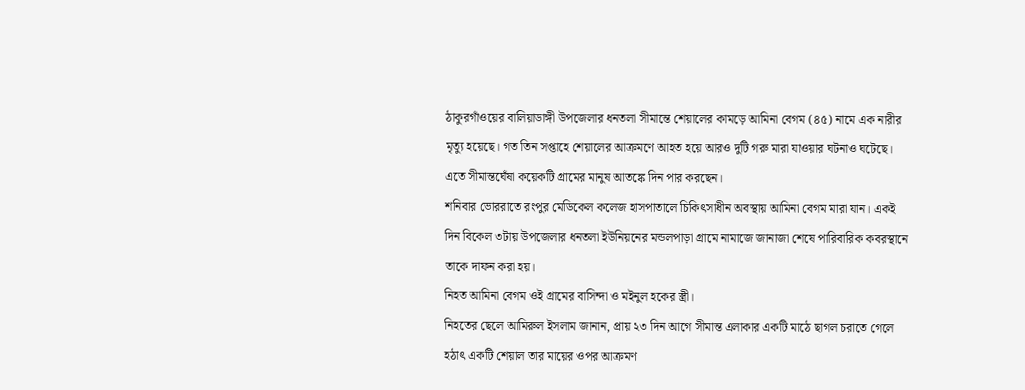ঠাকুরগাঁওয়ের বালিয়াডাঙ্গী উপজেলার ধনতলা সীমান্তে শেয়ালের কামড়ে আমিনা বেগম (৪৫) নামে এক নারীর মৃত্যু হয়েছে। গত তিন সপ্তাহে শেয়ালের আক্রমণে আহত হয়ে আরও দুটি গরু মারা যাওয়ার ঘটনাও ঘটেছে। এতে সীমান্তঘেঁষা কয়েকটি গ্রামের মানুষ আতঙ্কে দিন পার করছেন।
শনিবার ভোররাতে রংপুর মেডিকেল কলেজ হাসপাতালে চিকিৎসাধীন অবস্থায় আমিনা বেগম মারা যান। একই দিন বিকেল ৩টায় উপজেলার ধনতলা ইউনিয়নের মন্ডলপাড়া গ্রামে নামাজে জানাজা শেষে পারিবারিক কবরস্থানে তাকে দাফন করা হয়।
নিহত আমিনা বেগম ওই গ্রামের বাসিন্দা ও মইনুল হকের স্ত্রী।
নিহতের ছেলে আমিরুল ইসলাম জানান, প্রায় ২৩ দিন আগে সীমান্ত এলাকার একটি মাঠে ছাগল চরাতে গেলে হঠাৎ একটি শেয়াল তার মায়ের ওপর আক্রমণ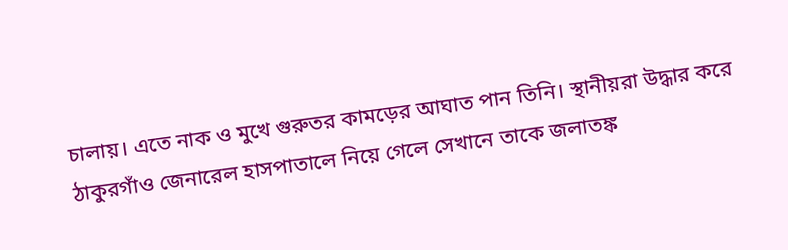চালায়। এতে নাক ও মুখে গুরুতর কামড়ের আঘাত পান তিনি। স্থানীয়রা উদ্ধার করে ঠাকুরগাঁও জেনারেল হাসপাতালে নিয়ে গেলে সেখানে তাকে জলাতঙ্ক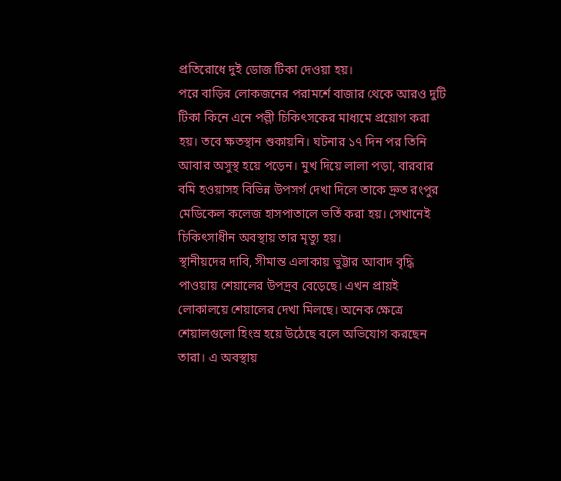প্রতিরোধে দুই ডোজ টিকা দেওয়া হয়।
পরে বাড়ির লোকজনের পরামর্শে বাজার থেকে আরও দুটি টিকা কিনে এনে পল্লী চিকিৎসকের মাধ্যমে প্রয়োগ করা হয়। তবে ক্ষতস্থান শুকায়নি। ঘটনার ১৭ দিন পর তিনি আবার অসুস্থ হয়ে পড়েন। মুখ দিয়ে লালা পড়া, বারবার বমি হওয়াসহ বিভিন্ন উপসর্গ দেখা দিলে তাকে দ্রুত রংপুর মেডিকেল কলেজ হাসপাতালে ভর্তি করা হয়। সেখানেই চিকিৎসাধীন অবস্থায় তার মৃত্যু হয়।
স্থানীয়দের দাবি, সীমান্ত এলাকায় ভুট্টার আবাদ বৃদ্ধি পাওয়ায় শেয়ালের উপদ্রব বেড়েছে। এখন প্রায়ই লোকালয়ে শেয়ালের দেখা মিলছে। অনেক ক্ষেত্রে শেয়ালগুলো হিংস্র হয়ে উঠেছে বলে অভিযোগ করছেন তারা। এ অবস্থায়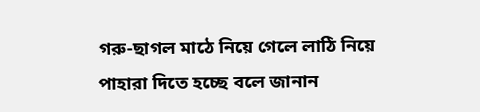গরু-ছাগল মাঠে নিয়ে গেলে লাঠি নিয়ে পাহারা দিতে হচ্ছে বলে জানান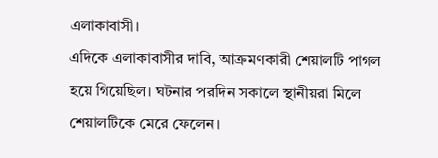এলাকাবাসী।
এদিকে এলাকাবাসীর দাবি, আক্রমণকারী শেয়ালটি পাগল হয়ে গিয়েছিল। ঘটনার পরদিন সকালে স্থানীয়রা মিলে শেয়ালটিকে মেরে ফেলেন।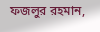ফজলুর রহমান,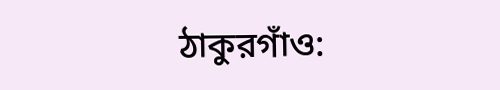ঠাকুরগাঁও: